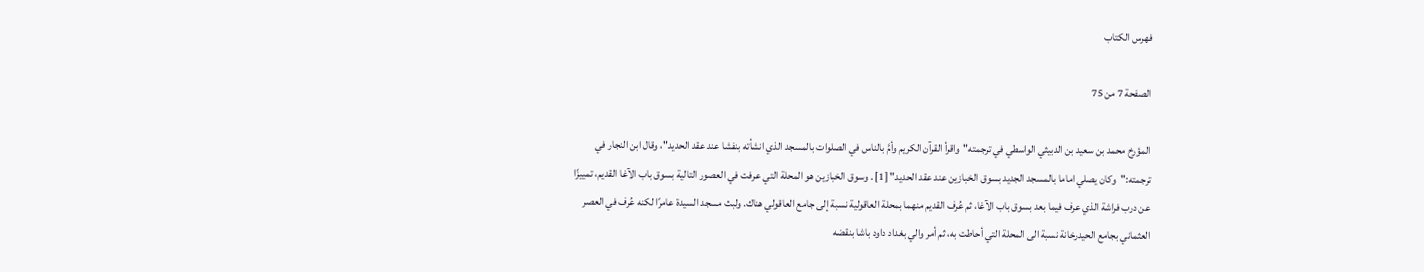فهرس الكتاب

الصفحة 7 من 75

المؤرخ محمد بن سعيد بن الدبيثي الواسطي في ترجمته"واقرأ القرآن الكريم وأمَّ بالناس في الصلوات بالمسجد الذي انشأته بنفشا عند عقد الحديد"، وقال ابن النجار في ترجمته:"وكان يصلي اماما بالمسجد الجديد بسوق الخبازين عند عقد الحديد" [1] . وسوق الخبازين هو المحلة التي عرفت في العصور التالية بسوق باب الآغا القديم، تمييزًا عن درب فراشة الذي عرف فيما بعد بسوق باب الآغا، ثم عُرف القديم منهما بمحلة العاقولية نسبة إلى جامع العاقولي هناك. ولبث مسجد السيدة عامرًا لكنه عُرف في العصر العثماني بجامع الحيدرخانة نسبة الى المحلة التي أحاطت به، ثم أمر والي بغداد داود باشا بنقضه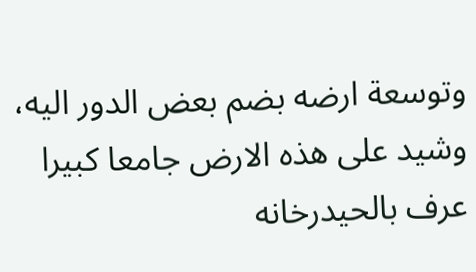وتوسعة ارضه بضم بعض الدور اليه، وشيد على هذه الارض جامعا كبيرا عرف بالحيدرخانه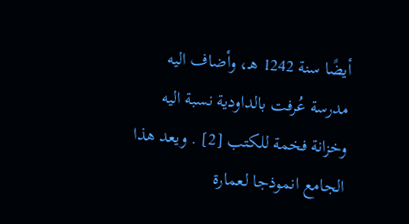أيضًا سنة 1242 هـ، وأضاف اليه مدرسة عُرفت بالداودية نسبة اليه وخزانة فخمة للكتب [2] . ويعد هذا الجامع انموذجا لعمارة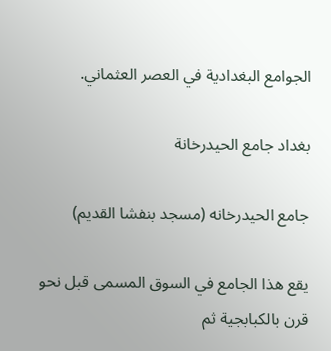الجوامع البغدادية في العصر العثماني.

بغداد جامع الحيدرخانة

جامع الحيدرخانه (مسجد بنفشا القديم)

يقع هذا الجامع في السوق المسمى قبل نحو قرن بالكبابجية ثم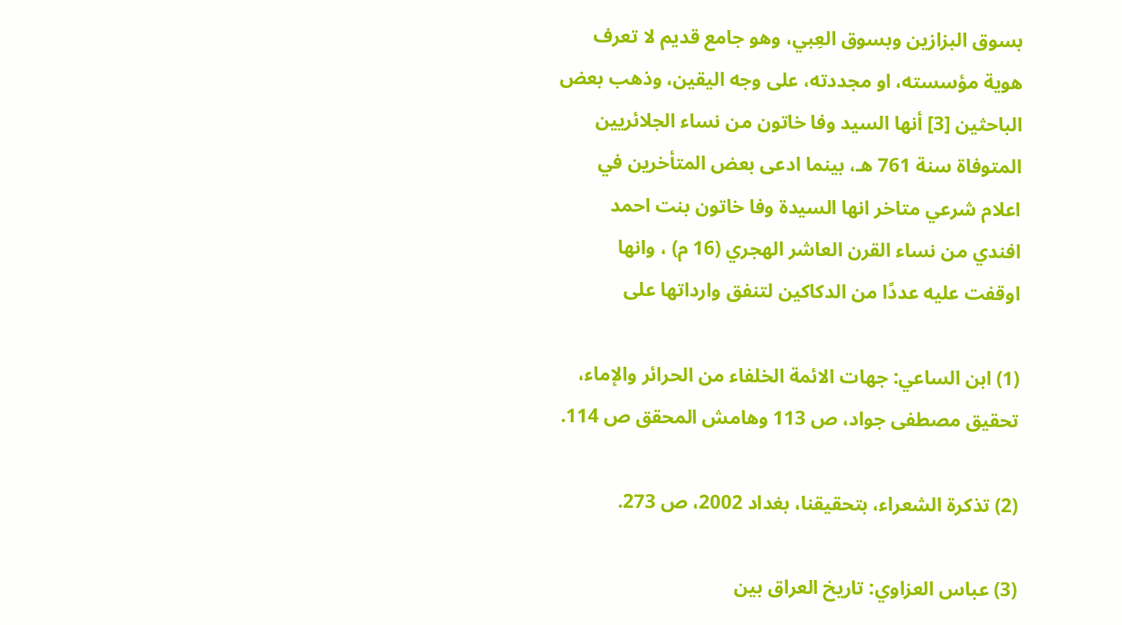بسوق البزازين وبسوق العِبي، وهو جامع قديم لا تعرف هوية مؤسسته، او مجددته، على وجه اليقين، وذهب بعض الباحثين [3] أنها السيد وفا خاتون من نساء الجلائريين المتوفاة سنة 761 هـ، بينما ادعى بعض المتأخرين في اعلام شرعي متاخر انها السيدة وفا خاتون بنت احمد افندي من نساء القرن العاشر الهجري (16 م) ، وانها اوقفت عليه عددًا من الدكاكين لتنفق وارداتها على

(1) ابن الساعي: جهات الائمة الخلفاء من الحرائر والإماء، تحقيق مصطفى جواد، ص 113 وهامش المحقق ص 114.

(2) تذكرة الشعراء، بتحقيقنا، بغداد 2002، ص 273.

(3) عباس العزاوي: تاريخ العراق بين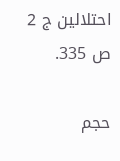احتلالين ج 2 ص 335.

حجم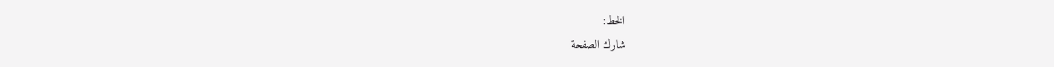الخط:
شارك الصفحة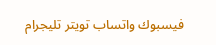فيسبوك واتساب تويتر تليجرام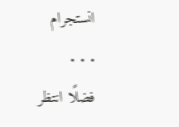انستجرام
. . .
فضلًا انتظر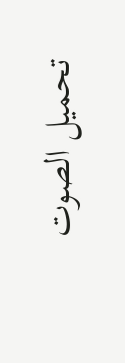تحميل الصوت